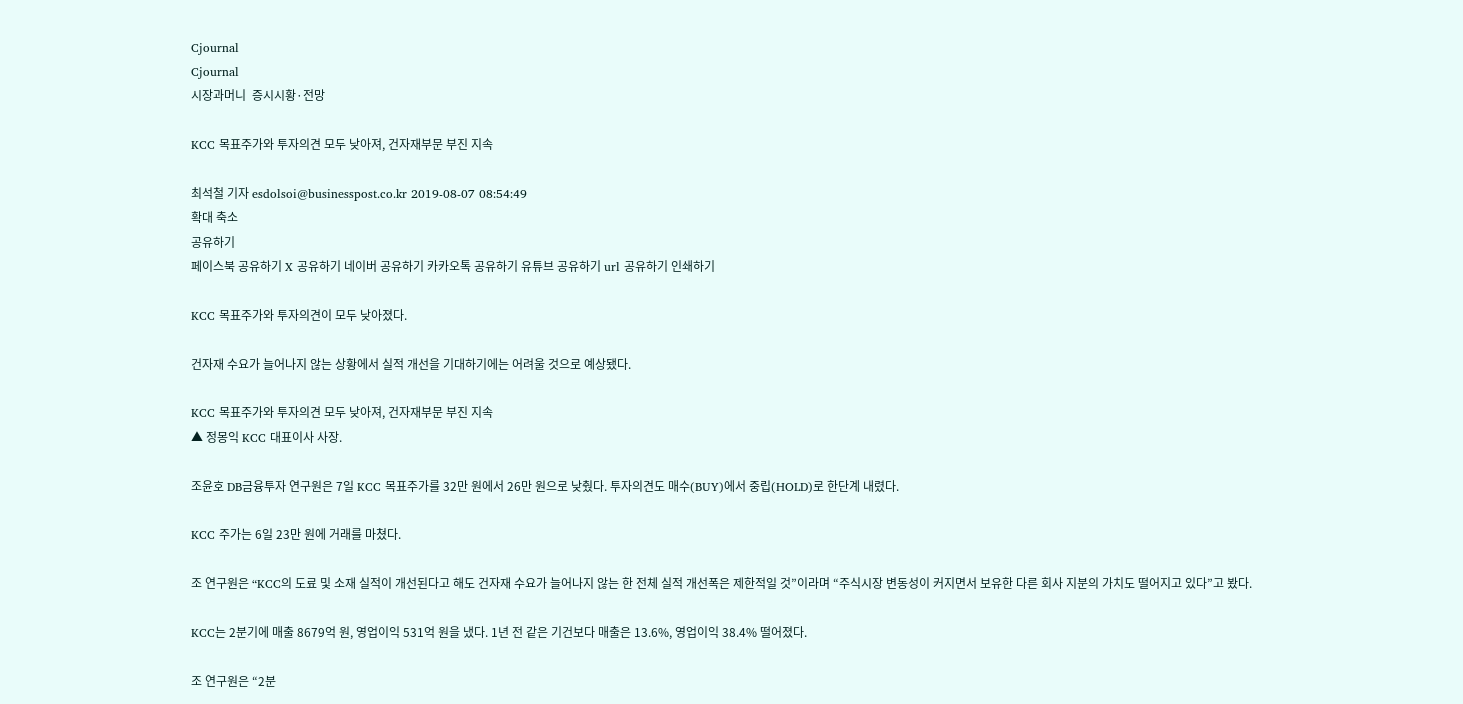Cjournal
Cjournal
시장과머니  증시시황·전망

KCC 목표주가와 투자의견 모두 낮아져, 건자재부문 부진 지속

최석철 기자 esdolsoi@businesspost.co.kr 2019-08-07 08:54:49
확대 축소
공유하기
페이스북 공유하기 X 공유하기 네이버 공유하기 카카오톡 공유하기 유튜브 공유하기 url 공유하기 인쇄하기

KCC 목표주가와 투자의견이 모두 낮아졌다.

건자재 수요가 늘어나지 않는 상황에서 실적 개선을 기대하기에는 어려울 것으로 예상됐다.

KCC 목표주가와 투자의견 모두 낮아져, 건자재부문 부진 지속
▲ 정몽익 KCC 대표이사 사장.

조윤호 DB금융투자 연구원은 7일 KCC 목표주가를 32만 원에서 26만 원으로 낮췄다. 투자의견도 매수(BUY)에서 중립(HOLD)로 한단계 내렸다.

KCC 주가는 6일 23만 원에 거래를 마쳤다.

조 연구원은 “KCC의 도료 및 소재 실적이 개선된다고 해도 건자재 수요가 늘어나지 않는 한 전체 실적 개선폭은 제한적일 것”이라며 “주식시장 변동성이 커지면서 보유한 다른 회사 지분의 가치도 떨어지고 있다”고 봤다.

KCC는 2분기에 매출 8679억 원, 영업이익 531억 원을 냈다. 1년 전 같은 기건보다 매출은 13.6%, 영업이익 38.4% 떨어졌다.

조 연구원은 “2분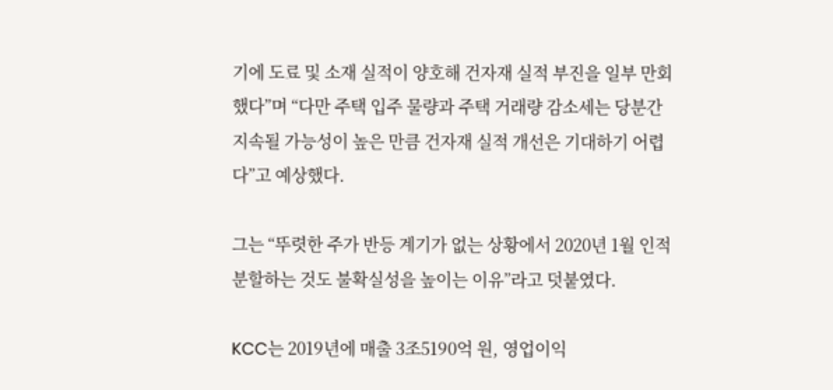기에 도료 및 소재 실적이 양호해 건자재 실적 부진을 일부 만회했다”며 “다만 주택 입주 물량과 주택 거래량 감소세는 당분간 지속될 가능성이 높은 만큼 건자재 실적 개선은 기대하기 어렵다”고 예상했다.

그는 “뚜렷한 주가 반등 계기가 없는 상황에서 2020년 1월 인적분할하는 것도 불확실성을 높이는 이유”라고 덧붙였다.

KCC는 2019년에 매출 3조5190억 원, 영업이익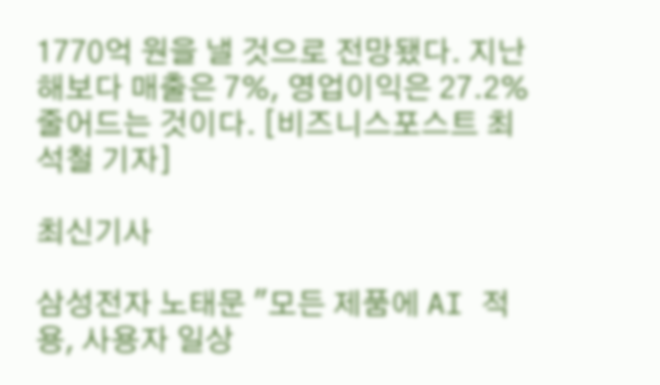1770억 원을 낼 것으로 전망됐다. 지난해보다 매출은 7%, 영업이익은 27.2% 줄어드는 것이다. [비즈니스포스트 최석철 기자]

최신기사

삼성전자 노태문 "모든 제품에 AI 적용, 사용자 일상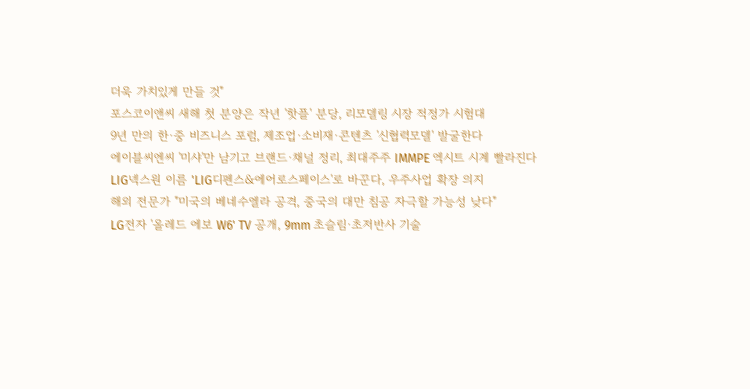더욱 가치있게 만들 것"
포스코이앤씨 새해 첫 분양은 작년 '핫플' 분당, 리모델링 시장 적정가 시험대
9년 만의 한·중 비즈니스 포럼, 제조업·소비재·콘텐츠 '신협력모델' 발굴한다
에이블씨엔씨 '미샤'만 남기고 브랜드·채널 정리, 최대주주 IMMPE 엑시트 시계 빨라진다
LIG넥스원 이름 'LIG디펜스&에어로스페이스'로 바꾼다, 우주사업 확장 의지
해외 전문가 "미국의 베네수엘라 공격, 중국의 대만 침공 자극할 가능성 낮다"
LG전자 '올레드 에보 W6' TV 공개, 9mm 초슬림·초저반사 기술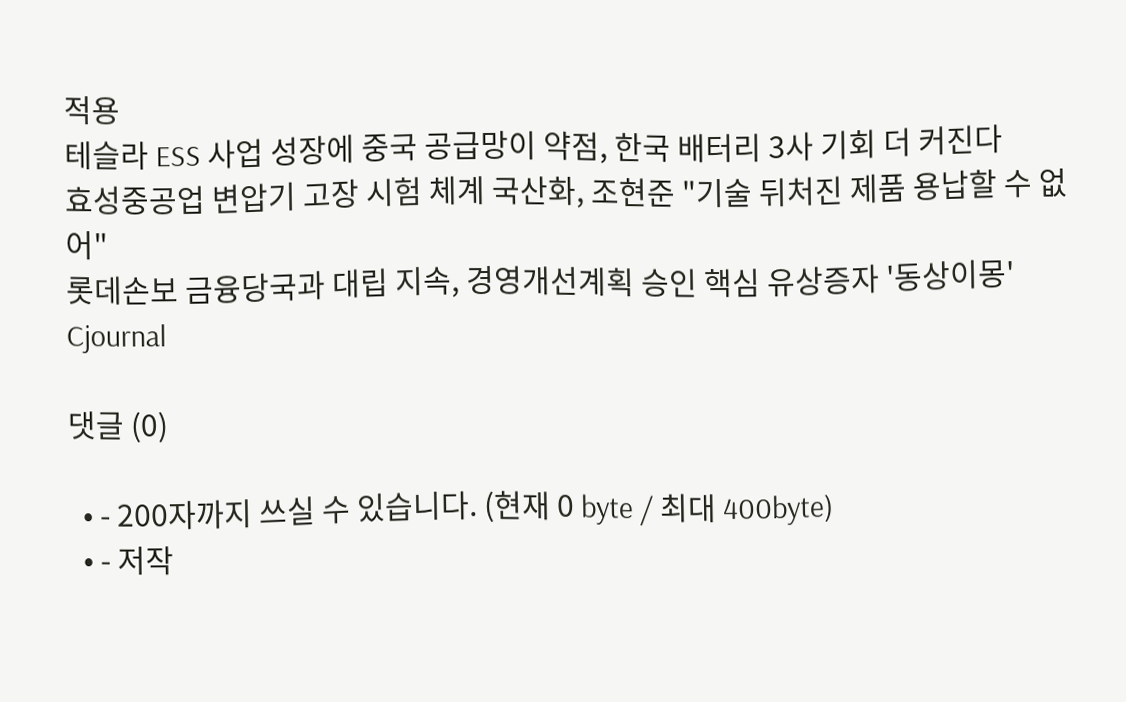적용
테슬라 ESS 사업 성장에 중국 공급망이 약점, 한국 배터리 3사 기회 더 커진다
효성중공업 변압기 고장 시험 체계 국산화, 조현준 "기술 뒤처진 제품 용납할 수 없어"
롯데손보 금융당국과 대립 지속, 경영개선계획 승인 핵심 유상증자 '동상이몽'
Cjournal

댓글 (0)

  • - 200자까지 쓰실 수 있습니다. (현재 0 byte / 최대 400byte)
  • - 저작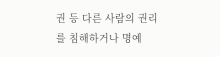권 등 다른 사람의 권리를 침해하거나 명예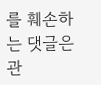를 훼손하는 댓글은 관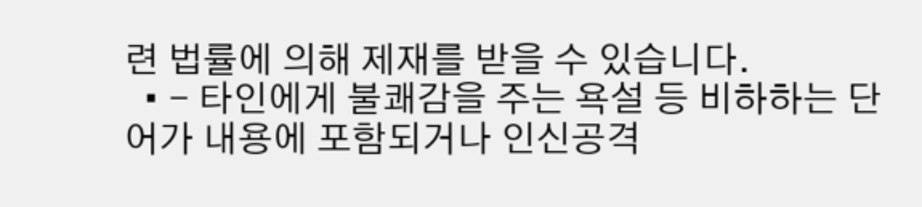련 법률에 의해 제재를 받을 수 있습니다.
  • - 타인에게 불쾌감을 주는 욕설 등 비하하는 단어가 내용에 포함되거나 인신공격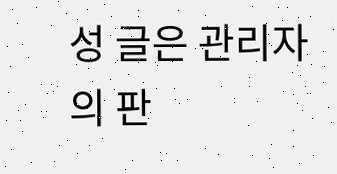성 글은 관리자의 판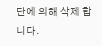단에 의해 삭제 합니다.